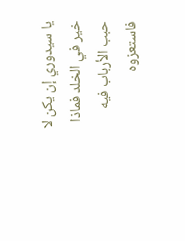يا سيدوري إن يكن لا خير في الخلد فماذا حبب الأرباب فيه فاستعزوه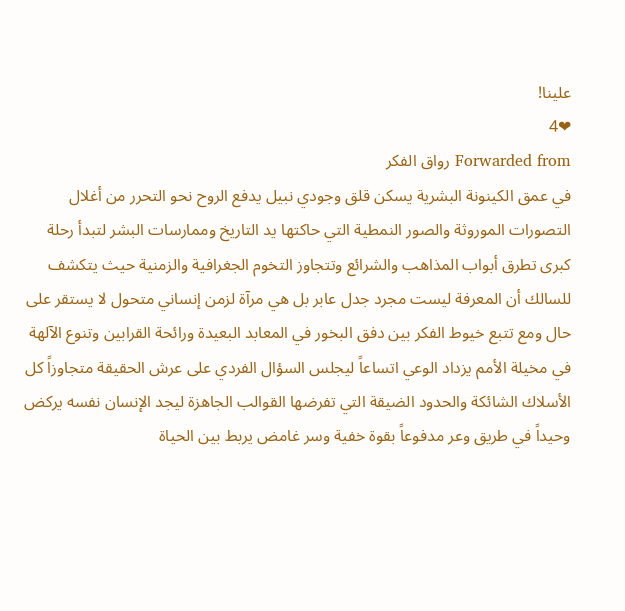علينا!
❤4
Forwarded from رواق الفكر
في عمق الكينونة البشرية يسكن قلق وجودي نبيل يدفع الروح نحو التحرر من أغلال التصورات الموروثة والصور النمطية التي حاكتها يد التاريخ وممارسات البشر لتبدأ رحلة كبرى تطرق أبواب المذاهب والشرائع وتتجاوز التخوم الجغرافية والزمنية حيث يتكشف للسالك أن المعرفة ليست مجرد جدل عابر بل هي مرآة لزمن إنساني متحول لا يستقر على حال ومع تتبع خيوط الفكر بين دفق البخور في المعابد البعيدة ورائحة القرابين وتنوع الآلهة في مخيلة الأمم يزداد الوعي اتساعاً ليجلس السؤال الفردي على عرش الحقيقة متجاوزاً كل الأسلاك الشائكة والحدود الضيقة التي تفرضها القوالب الجاهزة ليجد الإنسان نفسه يركض وحيداً في طريق وعر مدفوعاً بقوة خفية وسر غامض يربط بين الحياة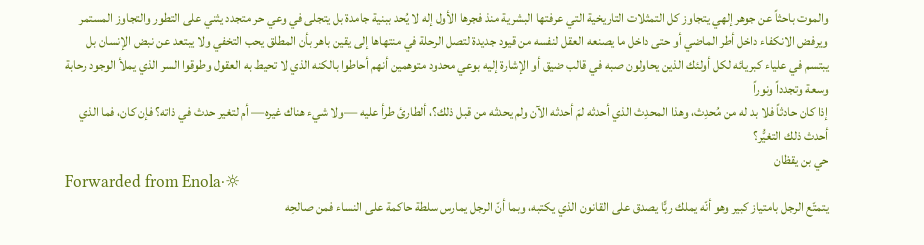والموت باحثاً عن جوهر إلهي يتجاوز كل التمثلات التاريخية التي عرفتها البشرية منذ فجرها الأول إله لا يُحد ببنية جامدة بل يتجلى في وعي حر متجدد يثني على التطور والتجاوز المستمر ويرفض الانكفاء داخل أطر الماضي أو حتى داخل ما يصنعه العقل لنفسه من قيود جديدة لتصل الرحلة في منتهاها إلى يقين باهر بأن المطلق يحب التخفي ولا يبتعد عن نبض الإنسان بل يبتسم في علياء كبريائه لكل أولئك الذين يحاولون صبه في قالب ضيق أو الإشارة إليه بوعي محدود متوهمين أنهم أحاطوا بالكنه الذي لا تحيط به العقول وطوقوا السر الذي يملأ الوجود رحابة وسعة وتجدداً ونوراً
إذا كان حادثاً فلا بد له من مُحدِث، وهذا المحدِث الذي أحدثه لمَ أحدثه الآن ولم يحدثه من قبل ذلك؟، ألطارئ طرأ عليه —ولا شيء هناك غيره— أم لتغير حدث في ذاته؟ فإن كان، فما الذي أحدث ذلك التغيُّر؟
حي بن يقظان
Forwarded from Enola‧☼
يتمتّع الرجل بامتياز كبير وهو أنّه يملك ربًّا يصدق على القانون الذي يكتبه، وبما أنّ الرجل يمارس سلطة حاكمة على النساء فمن صالحِه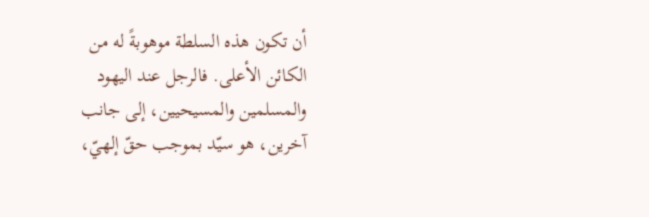أن تكون هذه السلطة موهوبةً له من الكائن الأعلى. فالرجل عند اليهود والمسلمين والمسيحيين، إلى جانب آخرين، هو سيّد بموجب حقّ إلهيّ،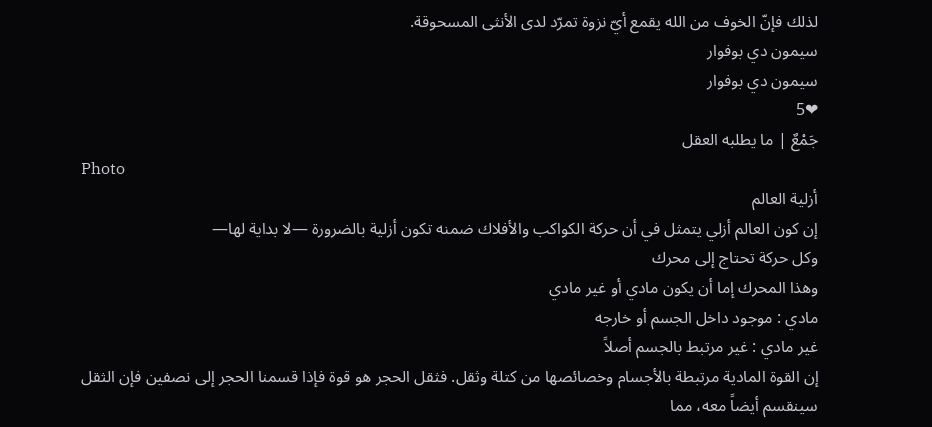لذلك فإنّ الخوف من الله يقمع أيّ نزوة تمرّد لدى الأنثى المسحوقة.
سيمون دي بوفوار
سيمون دي بوفوار
❤5
جَمْعٌ | ما يطلبه العقل
Photo
أزلية العالم
إن كون العالم أزلي يتمثل في أن حركة الكواكب والأفلاك ضمنه تكون أزلية بالضرورة —لا بداية لها—
وكل حركة تحتاج إلى محرك
وهذا المحرك إما أن يكون مادي أو غير مادي
مادي : موجود داخل الجسم أو خارجه
غير مادي : غير مرتبط بالجسم أصلاً
إن القوة المادية مرتبطة بالأجسام وخصائصها من كتلة وثقل. فثقل الحجر هو قوة فإذا قسمنا الحجر إلى نصفين فإن الثقل سينقسم أيضاً معه، مما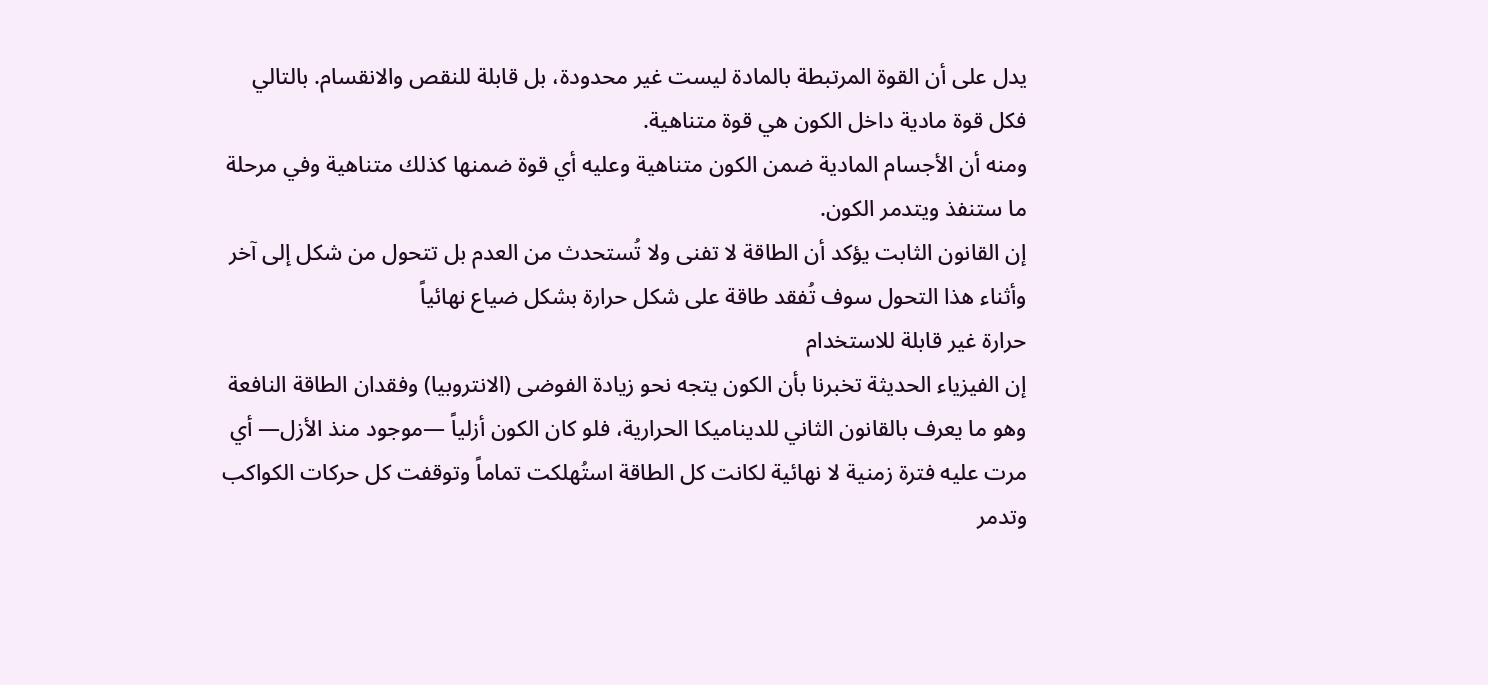يدل على أن القوة المرتبطة بالمادة ليست غير محدودة، بل قابلة للنقص والانقسام. بالتالي فكل قوة مادية داخل الكون هي قوة متناهية.
ومنه أن الأجسام المادية ضمن الكون متناهية وعليه أي قوة ضمنها كذلك متناهية وفي مرحلة ما ستنفذ ويتدمر الكون.
إن القانون الثابت يؤكد أن الطاقة لا تفنى ولا تُستحدث من العدم بل تتحول من شكل إلى آخر
وأثناء هذا التحول سوف تُفقد طاقة على شكل حرارة بشكل ضياع نهائياً
حرارة غير قابلة للاستخدام
إن الفيزياء الحديثة تخبرنا بأن الكون يتجه نحو زيادة الفوضى (الانتروبيا) وفقدان الطاقة النافعة وهو ما يعرف بالقانون الثاني للديناميكا الحرارية، فلو كان الكون أزلياً —موجود منذ الأزل— أي مرت عليه فترة زمنية لا نهائية لكانت كل الطاقة استُهلكت تماماً وتوقفت كل حركات الكواكب وتدمر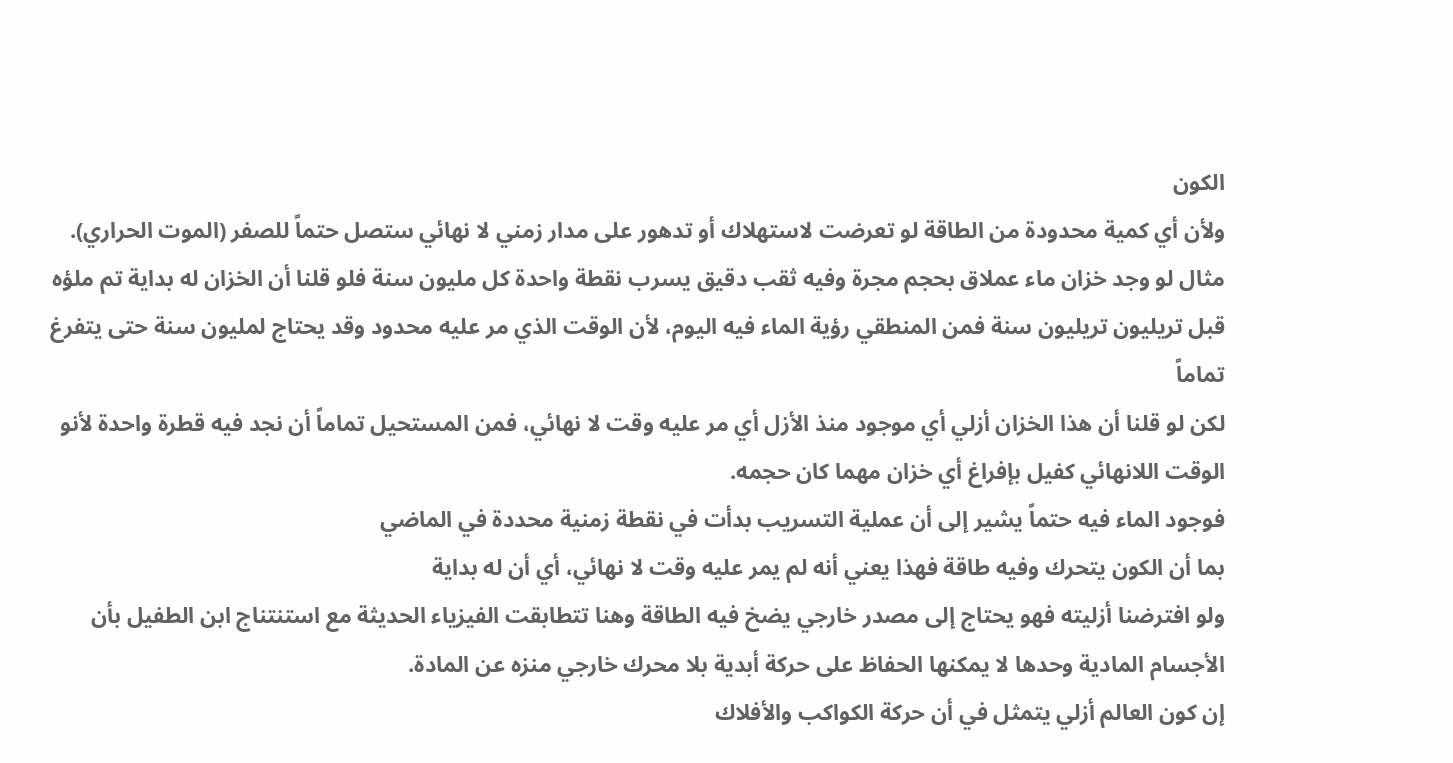الكون
ولأن أي كمية محدودة من الطاقة لو تعرضت لاستهلاك أو تدهور على مدار زمني لا نهائي ستصل حتماً للصفر (الموت الحراري).
مثال لو وجد خزان ماء عملاق بحجم مجرة وفيه ثقب دقيق يسرب نقطة واحدة كل مليون سنة فلو قلنا أن الخزان له بداية تم ملؤه قبل تريليون تريليون سنة فمن المنطقي رؤية الماء فيه اليوم، لأن الوقت الذي مر عليه محدود وقد يحتاج لمليون سنة حتى يتفرغ تماماً
لكن لو قلنا أن هذا الخزان أزلي أي موجود منذ الأزل أي مر عليه وقت لا نهائي، فمن المستحيل تماماً أن نجد فيه قطرة واحدة لأنو الوقت اللانهائي كفيل بإفراغ أي خزان مهما كان حجمه.
فوجود الماء فيه حتماً يشير إلى أن عملية التسريب بدأت في نقطة زمنية محددة في الماضي
بما أن الكون يتحرك وفيه طاقة فهذا يعني أنه لم يمر عليه وقت لا نهائي، أي أن له بداية
ولو افترضنا أزليته فهو يحتاج إلى مصدر خارجي يضخ فيه الطاقة وهنا تتطابقت الفيزياء الحديثة مع استنتناج ابن الطفيل بأن الأجسام المادية وحدها لا يمكنها الحفاظ على حركة أبدية بلا محرك خارجي منزه عن المادة.
إن كون العالم أزلي يتمثل في أن حركة الكواكب والأفلاك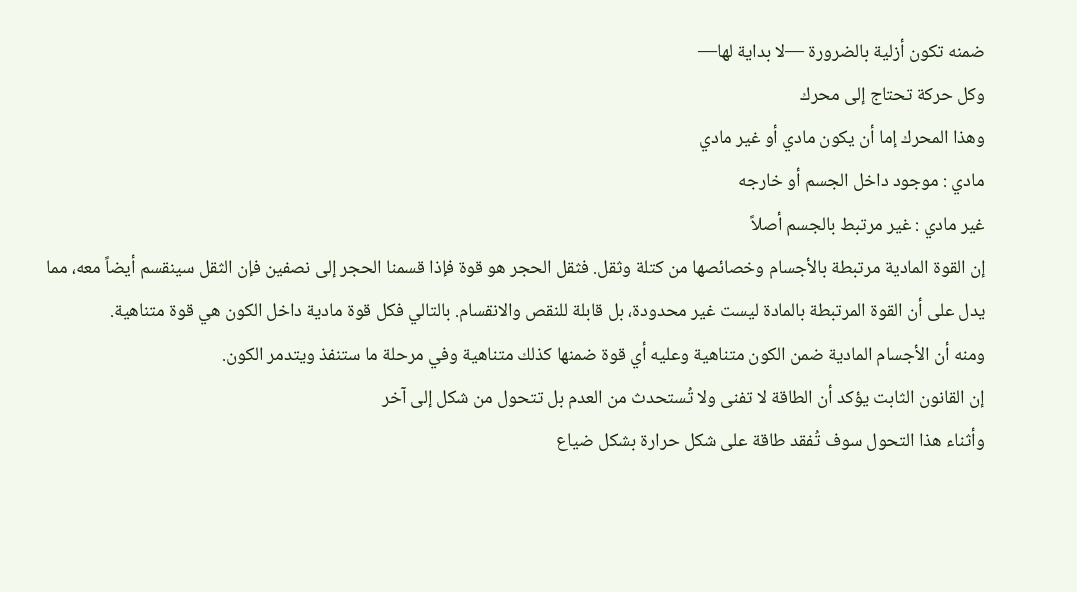ضمنه تكون أزلية بالضرورة —لا بداية لها—
وكل حركة تحتاج إلى محرك
وهذا المحرك إما أن يكون مادي أو غير مادي
مادي : موجود داخل الجسم أو خارجه
غير مادي : غير مرتبط بالجسم أصلاً
إن القوة المادية مرتبطة بالأجسام وخصائصها من كتلة وثقل. فثقل الحجر هو قوة فإذا قسمنا الحجر إلى نصفين فإن الثقل سينقسم أيضاً معه، مما يدل على أن القوة المرتبطة بالمادة ليست غير محدودة، بل قابلة للنقص والانقسام. بالتالي فكل قوة مادية داخل الكون هي قوة متناهية.
ومنه أن الأجسام المادية ضمن الكون متناهية وعليه أي قوة ضمنها كذلك متناهية وفي مرحلة ما ستنفذ ويتدمر الكون.
إن القانون الثابت يؤكد أن الطاقة لا تفنى ولا تُستحدث من العدم بل تتحول من شكل إلى آخر
وأثناء هذا التحول سوف تُفقد طاقة على شكل حرارة بشكل ضياع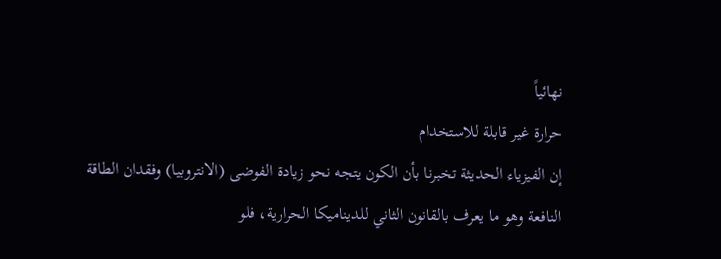نهائياً
حرارة غير قابلة للاستخدام
إن الفيزياء الحديثة تخبرنا بأن الكون يتجه نحو زيادة الفوضى (الانتروبيا) وفقدان الطاقة النافعة وهو ما يعرف بالقانون الثاني للديناميكا الحرارية، فلو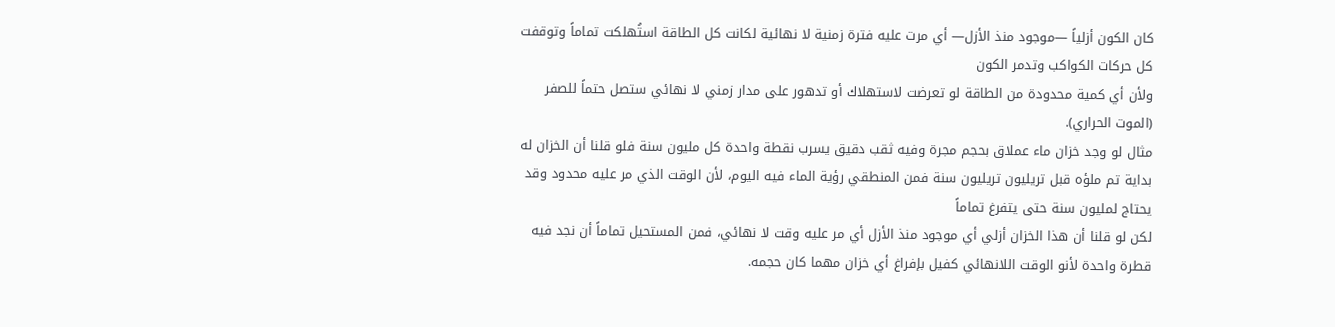كان الكون أزلياً —موجود منذ الأزل— أي مرت عليه فترة زمنية لا نهائية لكانت كل الطاقة استُهلكت تماماً وتوقفت كل حركات الكواكب وتدمر الكون
ولأن أي كمية محدودة من الطاقة لو تعرضت لاستهلاك أو تدهور على مدار زمني لا نهائي ستصل حتماً للصفر (الموت الحراري).
مثال لو وجد خزان ماء عملاق بحجم مجرة وفيه ثقب دقيق يسرب نقطة واحدة كل مليون سنة فلو قلنا أن الخزان له بداية تم ملؤه قبل تريليون تريليون سنة فمن المنطقي رؤية الماء فيه اليوم، لأن الوقت الذي مر عليه محدود وقد يحتاج لمليون سنة حتى يتفرغ تماماً
لكن لو قلنا أن هذا الخزان أزلي أي موجود منذ الأزل أي مر عليه وقت لا نهائي، فمن المستحيل تماماً أن نجد فيه قطرة واحدة لأنو الوقت اللانهائي كفيل بإفراغ أي خزان مهما كان حجمه.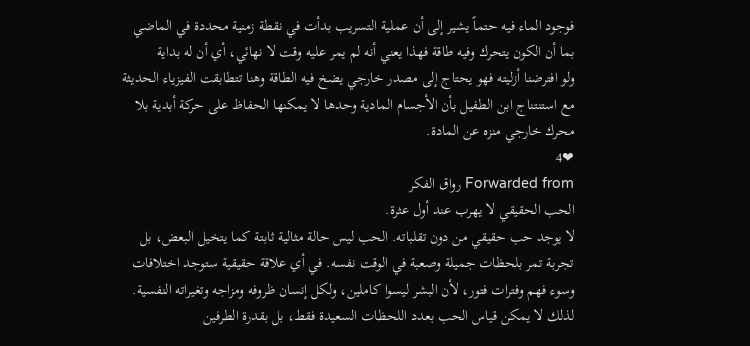فوجود الماء فيه حتماً يشير إلى أن عملية التسريب بدأت في نقطة زمنية محددة في الماضي
بما أن الكون يتحرك وفيه طاقة فهذا يعني أنه لم يمر عليه وقت لا نهائي، أي أن له بداية
ولو افترضنا أزليته فهو يحتاج إلى مصدر خارجي يضخ فيه الطاقة وهنا تتطابقت الفيزياء الحديثة مع استنتناج ابن الطفيل بأن الأجسام المادية وحدها لا يمكنها الحفاظ على حركة أبدية بلا محرك خارجي منزه عن المادة.
❤4
Forwarded from رواق الفكر
الحب الحقيقي لا يهرب عند أول عثرة.
لا يوجد حب حقيقي من دون تقلباته. الحب ليس حالة مثالية ثابتة كما يتخيل البعض، بل تجربة تمر بلحظات جميلة وصعبة في الوقت نفسه. في أي علاقة حقيقية ستوجد اختلافات وسوء فهم وفترات فتور، لأن البشر ليسوا كاملين، ولكل إنسان ظروفه ومزاجه وتغيراته النفسية. لذلك لا يمكن قياس الحب بعدد اللحظات السعيدة فقط، بل بقدرة الطرفين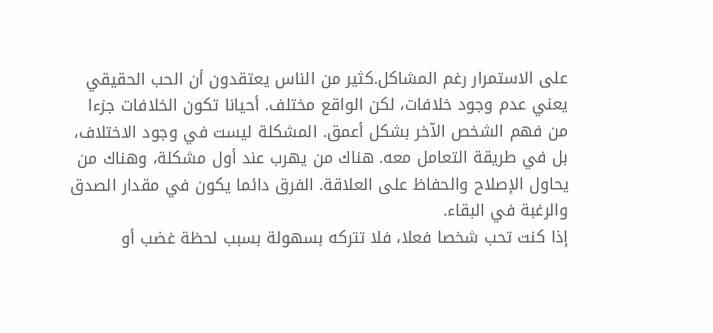على الاستمرار رغم المشاكل.كثير من الناس يعتقدون أن الحب الحقيقي يعني عدم وجود خلافات، لكن الواقع مختلف. أحيانا تكون الخلافات جزءا من فهم الشخص الآخر بشكل أعمق. المشكلة ليست في وجود الاختلاف، بل في طريقة التعامل معه. هناك من يهرب عند أول مشكلة، وهناك من يحاول الإصلاح والحفاظ على العلاقة. الفرق دائما يكون في مقدار الصدق والرغبة في البقاء.
إذا كنت تحب شخصا فعلا، فلا تتركه بسهولة بسبب لحظة غضب أو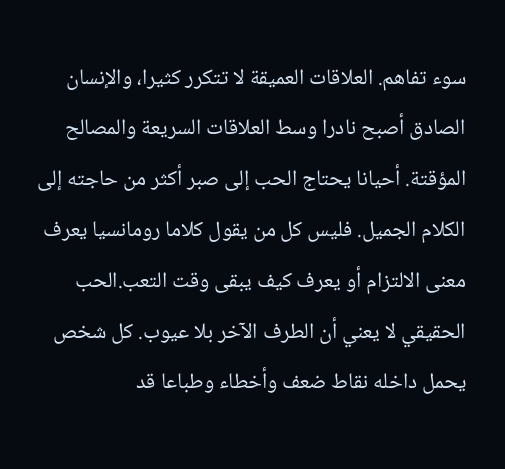سوء تفاهم. العلاقات العميقة لا تتكرر كثيرا، والإنسان الصادق أصبح نادرا وسط العلاقات السريعة والمصالح المؤقتة. أحيانا يحتاج الحب إلى صبر أكثر من حاجته إلى الكلام الجميل. فليس كل من يقول كلاما رومانسيا يعرف معنى الالتزام أو يعرف كيف يبقى وقت التعب.الحب الحقيقي لا يعني أن الطرف الآخر بلا عيوب. كل شخص يحمل داخله نقاط ضعف وأخطاء وطباعا قد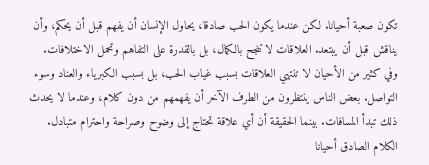تكون صعبة أحيانا. لكن عندما يكون الحب صادقا، يحاول الإنسان أن يفهم قبل أن يحكم، وأن يناقش قبل أن يبتعد. العلاقات لا تنجح بالكمال، بل بالقدرة على التفاهم وتحمل الاختلافات.
وفي كثير من الأحيان لا تنتهي العلاقات بسبب غياب الحب، بل بسبب الكبرياء والعناد وسوء التواصل. بعض الناس ينتظرون من الطرف الآخر أن يفهمهم من دون كلام، وعندما لا يحدث ذلك تبدأ المسافات. بينما الحقيقة أن أي علاقة تحتاج إلى وضوح وصراحة واحترام متبادل. الكلام الصادق أحيانا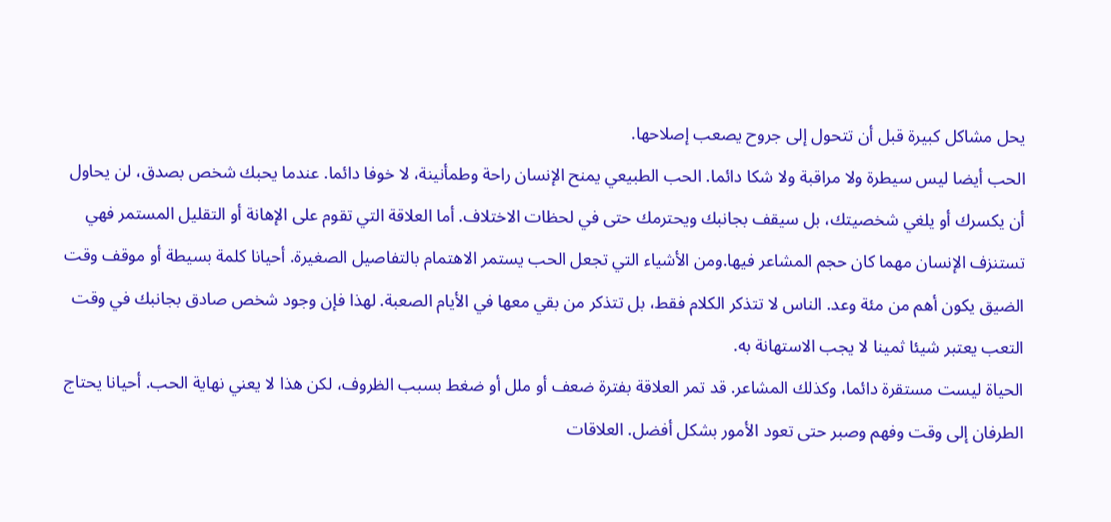يحل مشاكل كبيرة قبل أن تتحول إلى جروح يصعب إصلاحها.
الحب أيضا ليس سيطرة ولا مراقبة ولا شكا دائما. الحب الطبيعي يمنح الإنسان راحة وطمأنينة، لا خوفا دائما. عندما يحبك شخص بصدق، لن يحاول أن يكسرك أو يلغي شخصيتك، بل سيقف بجانبك ويحترمك حتى في لحظات الاختلاف. أما العلاقة التي تقوم على الإهانة أو التقليل المستمر فهي تستنزف الإنسان مهما كان حجم المشاعر فيها.ومن الأشياء التي تجعل الحب يستمر الاهتمام بالتفاصيل الصغيرة. أحيانا كلمة بسيطة أو موقف وقت الضيق يكون أهم من مئة وعد. الناس لا تتذكر الكلام فقط، بل تتذكر من بقي معها في الأيام الصعبة. لهذا فإن وجود شخص صادق بجانبك في وقت التعب يعتبر شيئا ثمينا لا يجب الاستهانة به.
الحياة ليست مستقرة دائما، وكذلك المشاعر. قد تمر العلاقة بفترة ضعف أو ملل أو ضغط بسبب الظروف، لكن هذا لا يعني نهاية الحب. أحيانا يحتاج الطرفان إلى وقت وفهم وصبر حتى تعود الأمور بشكل أفضل. العلاقات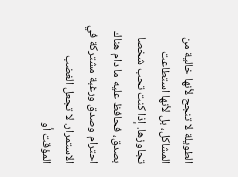الطويلة لا تنجح لأنها خالية من المشاكل، بل لأنها استطاعت تجاوزها. إذا كنت تحب شخصا بصدق، فحافظ عليه ما دام هناك احترام وصدق ورغبة مشتركة في الاستمرار. لا تجعل الغضب المؤقت أو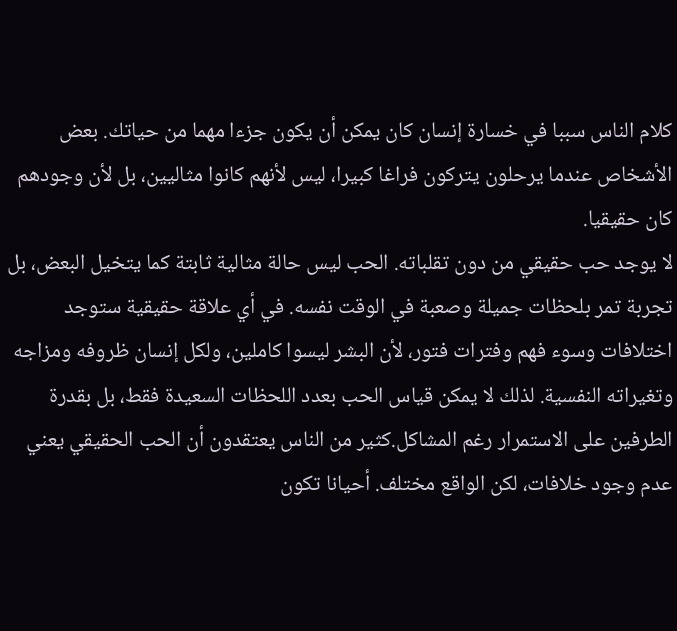كلام الناس سببا في خسارة إنسان كان يمكن أن يكون جزءا مهما من حياتك. بعض الأشخاص عندما يرحلون يتركون فراغا كبيرا، ليس لأنهم كانوا مثاليين، بل لأن وجودهم كان حقيقيا.
لا يوجد حب حقيقي من دون تقلباته. الحب ليس حالة مثالية ثابتة كما يتخيل البعض، بل تجربة تمر بلحظات جميلة وصعبة في الوقت نفسه. في أي علاقة حقيقية ستوجد اختلافات وسوء فهم وفترات فتور، لأن البشر ليسوا كاملين، ولكل إنسان ظروفه ومزاجه وتغيراته النفسية. لذلك لا يمكن قياس الحب بعدد اللحظات السعيدة فقط، بل بقدرة الطرفين على الاستمرار رغم المشاكل.كثير من الناس يعتقدون أن الحب الحقيقي يعني عدم وجود خلافات، لكن الواقع مختلف. أحيانا تكون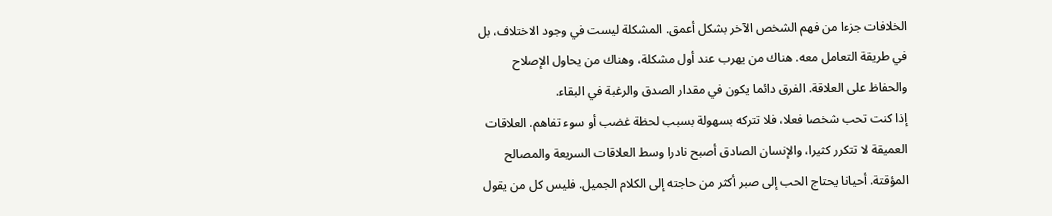الخلافات جزءا من فهم الشخص الآخر بشكل أعمق. المشكلة ليست في وجود الاختلاف، بل في طريقة التعامل معه. هناك من يهرب عند أول مشكلة، وهناك من يحاول الإصلاح والحفاظ على العلاقة. الفرق دائما يكون في مقدار الصدق والرغبة في البقاء.
إذا كنت تحب شخصا فعلا، فلا تتركه بسهولة بسبب لحظة غضب أو سوء تفاهم. العلاقات العميقة لا تتكرر كثيرا، والإنسان الصادق أصبح نادرا وسط العلاقات السريعة والمصالح المؤقتة. أحيانا يحتاج الحب إلى صبر أكثر من حاجته إلى الكلام الجميل. فليس كل من يقول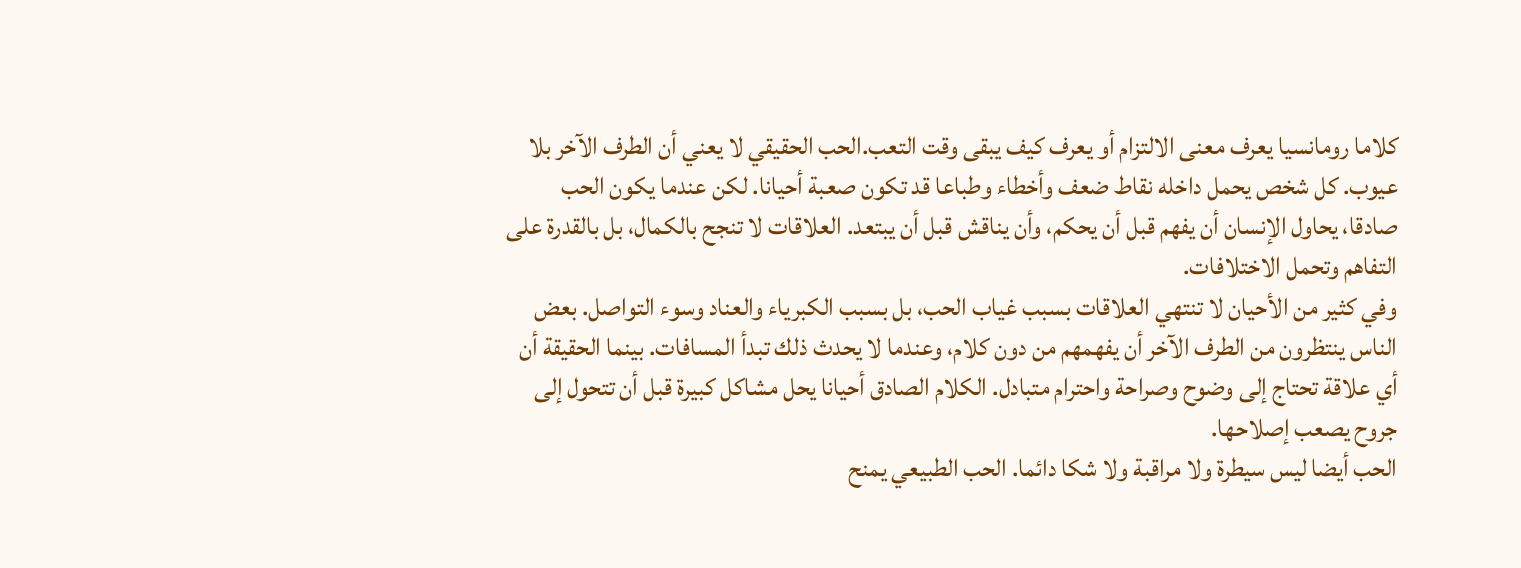كلاما رومانسيا يعرف معنى الالتزام أو يعرف كيف يبقى وقت التعب.الحب الحقيقي لا يعني أن الطرف الآخر بلا عيوب. كل شخص يحمل داخله نقاط ضعف وأخطاء وطباعا قد تكون صعبة أحيانا. لكن عندما يكون الحب صادقا، يحاول الإنسان أن يفهم قبل أن يحكم، وأن يناقش قبل أن يبتعد. العلاقات لا تنجح بالكمال، بل بالقدرة على التفاهم وتحمل الاختلافات.
وفي كثير من الأحيان لا تنتهي العلاقات بسبب غياب الحب، بل بسبب الكبرياء والعناد وسوء التواصل. بعض الناس ينتظرون من الطرف الآخر أن يفهمهم من دون كلام، وعندما لا يحدث ذلك تبدأ المسافات. بينما الحقيقة أن أي علاقة تحتاج إلى وضوح وصراحة واحترام متبادل. الكلام الصادق أحيانا يحل مشاكل كبيرة قبل أن تتحول إلى جروح يصعب إصلاحها.
الحب أيضا ليس سيطرة ولا مراقبة ولا شكا دائما. الحب الطبيعي يمنح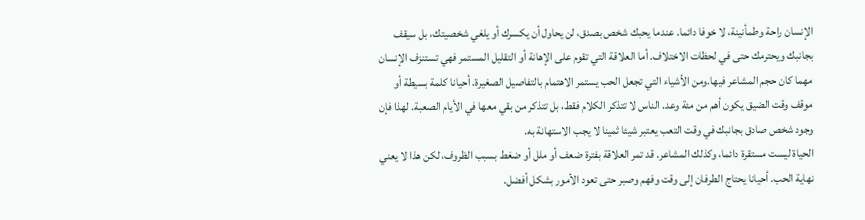الإنسان راحة وطمأنينة، لا خوفا دائما. عندما يحبك شخص بصدق، لن يحاول أن يكسرك أو يلغي شخصيتك، بل سيقف بجانبك ويحترمك حتى في لحظات الاختلاف. أما العلاقة التي تقوم على الإهانة أو التقليل المستمر فهي تستنزف الإنسان مهما كان حجم المشاعر فيها.ومن الأشياء التي تجعل الحب يستمر الاهتمام بالتفاصيل الصغيرة. أحيانا كلمة بسيطة أو موقف وقت الضيق يكون أهم من مئة وعد. الناس لا تتذكر الكلام فقط، بل تتذكر من بقي معها في الأيام الصعبة. لهذا فإن وجود شخص صادق بجانبك في وقت التعب يعتبر شيئا ثمينا لا يجب الاستهانة به.
الحياة ليست مستقرة دائما، وكذلك المشاعر. قد تمر العلاقة بفترة ضعف أو ملل أو ضغط بسبب الظروف، لكن هذا لا يعني نهاية الحب. أحيانا يحتاج الطرفان إلى وقت وفهم وصبر حتى تعود الأمور بشكل أفضل.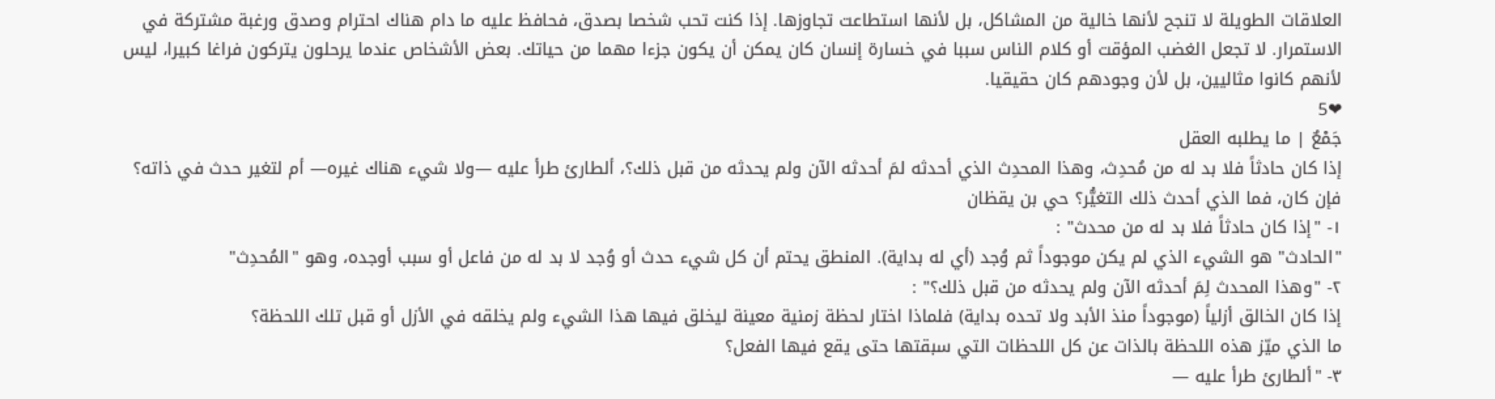العلاقات الطويلة لا تنجح لأنها خالية من المشاكل، بل لأنها استطاعت تجاوزها. إذا كنت تحب شخصا بصدق، فحافظ عليه ما دام هناك احترام وصدق ورغبة مشتركة في الاستمرار. لا تجعل الغضب المؤقت أو كلام الناس سببا في خسارة إنسان كان يمكن أن يكون جزءا مهما من حياتك. بعض الأشخاص عندما يرحلون يتركون فراغا كبيرا، ليس لأنهم كانوا مثاليين، بل لأن وجودهم كان حقيقيا.
❤5
جَمْعٌ | ما يطلبه العقل
إذا كان حادثاً فلا بد له من مُحدِث، وهذا المحدِث الذي أحدثه لمَ أحدثه الآن ولم يحدثه من قبل ذلك؟، ألطارئ طرأ عليه —ولا شيء هناك غيره— أم لتغير حدث في ذاته؟ فإن كان، فما الذي أحدث ذلك التغيُّر؟ حي بن يقظان
١- "إذا كان حادثاً فلا بد له من محدث" :
"الحادث" هو الشيء الذي لم يكن موجوداً ثم وُجد (أي له بداية). المنطق يحتم أن كل شيء حدث أو وُجد لا بد له من فاعل أو سبب أوجده، وهو "المُحدِث"
٢- "وهذا المحدث لِمَ أحدثه الآن ولم يحدثه من قبل ذلك؟" :
إذا كان الخالق أزلياً (موجوداً منذ الأبد ولا تحده بداية) فلماذا اختار لحظة زمنية معينة ليخلق فيها هذا الشيء ولم يخلقه في الأزل أو قبل تلك اللحظة؟
ما الذي ميّز هذه اللحظة بالذات عن كل اللحظات التي سبقتها حتى يقع فيها الفعل؟
٣- "ألطارئ طرأ عليه —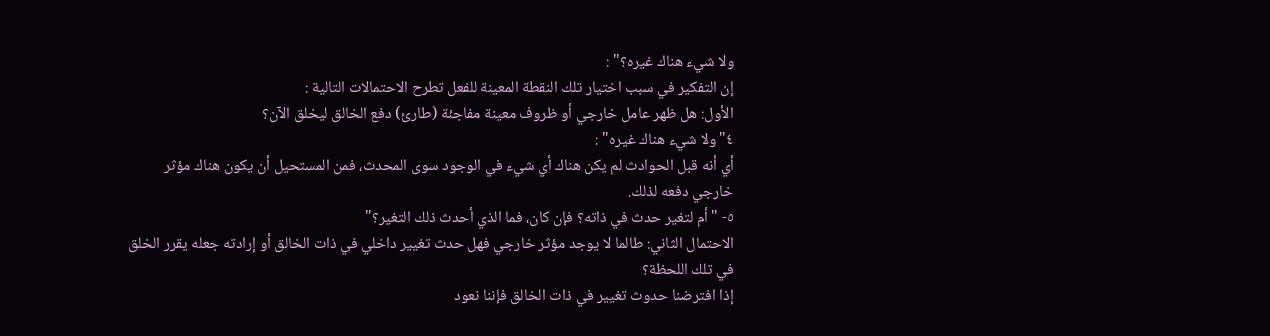ولا شيء هناك غيره؟" :
إن التفكير في سبب اختيار تلك النقطة المعينة للفعل تطرح الاحتمالات التالية :
الأول: هل ظهر عامل خارجي أو ظروف معينة مفاجئة (طارئ) دفع الخالق ليخلق الآن؟
٤"ولا شيء هناك غيره" :
أي أنه قبل الحوادث لم يكن هناك أي شيء في الوجود سوى المحدث، فمن المستحيل أن يكون هناك مؤثر خارجي دفعه لذلك.
٥- "أم لتغير حدث في ذاته؟ فإن كان، فما الذي أحدث ذلك التغير؟"
الاحتمال الثاني: طالما لا يوجد مؤثر خارجي فهل حدث تغيير داخلي في ذات الخالق أو إرادته جعله يقرر الخلق في تلك اللحظة؟
إذا افترضنا حدوث تغيير في ذات الخالق فإننا نعود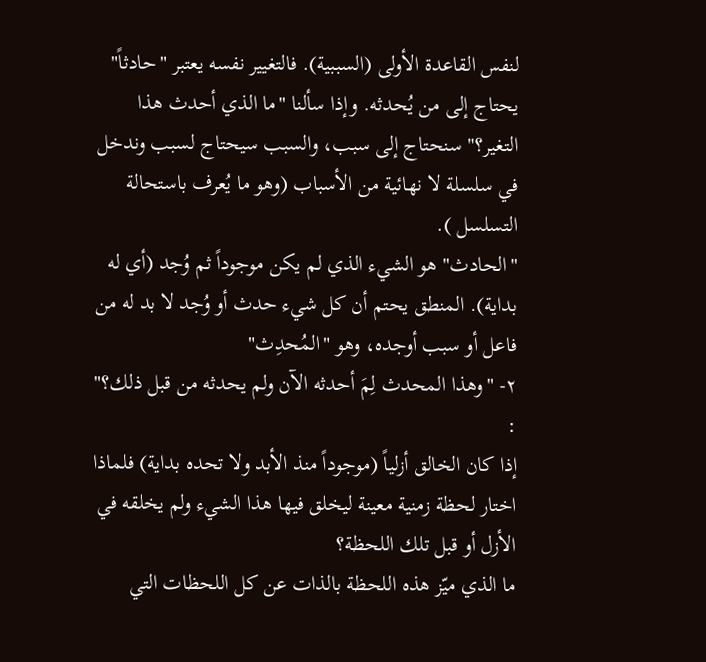لنفس القاعدة الأولى (السببية). فالتغيير نفسه يعتبر "حادثاً" يحتاج إلى من يُحدثه. وإذا سألنا "ما الذي أحدث هذا التغير؟" سنحتاج إلى سبب، والسبب سيحتاج لسبب وندخل في سلسلة لا نهائية من الأسباب (وهو ما يُعرف باستحالة التسلسل ).
"الحادث" هو الشيء الذي لم يكن موجوداً ثم وُجد (أي له بداية). المنطق يحتم أن كل شيء حدث أو وُجد لا بد له من فاعل أو سبب أوجده، وهو "المُحدِث"
٢- "وهذا المحدث لِمَ أحدثه الآن ولم يحدثه من قبل ذلك؟" :
إذا كان الخالق أزلياً (موجوداً منذ الأبد ولا تحده بداية) فلماذا اختار لحظة زمنية معينة ليخلق فيها هذا الشيء ولم يخلقه في الأزل أو قبل تلك اللحظة؟
ما الذي ميّز هذه اللحظة بالذات عن كل اللحظات التي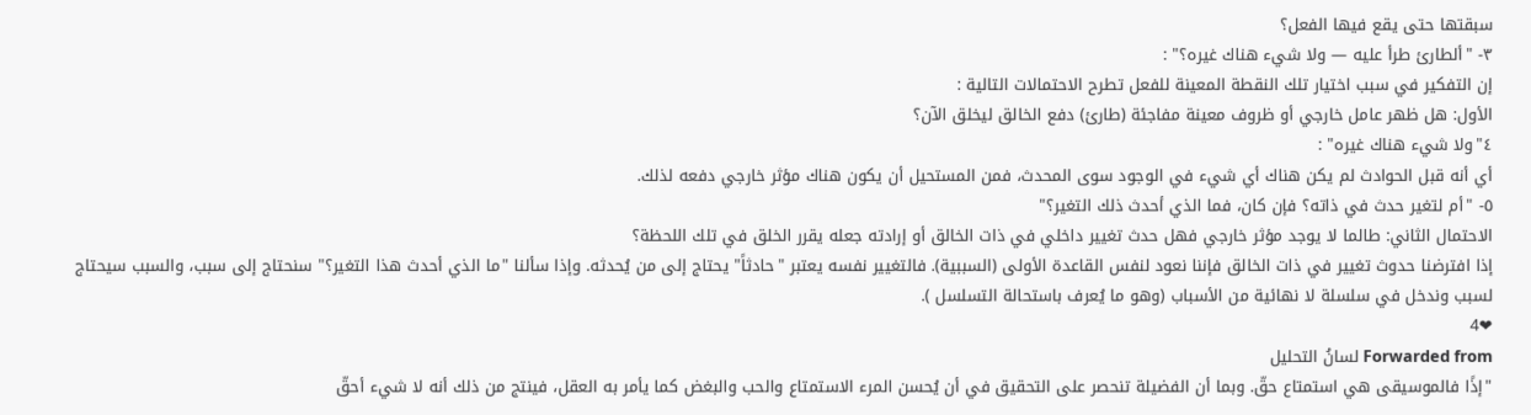سبقتها حتى يقع فيها الفعل؟
٣- "ألطارئ طرأ عليه — ولا شيء هناك غيره؟" :
إن التفكير في سبب اختيار تلك النقطة المعينة للفعل تطرح الاحتمالات التالية :
الأول: هل ظهر عامل خارجي أو ظروف معينة مفاجئة (طارئ) دفع الخالق ليخلق الآن؟
٤"ولا شيء هناك غيره" :
أي أنه قبل الحوادث لم يكن هناك أي شيء في الوجود سوى المحدث، فمن المستحيل أن يكون هناك مؤثر خارجي دفعه لذلك.
٥- "أم لتغير حدث في ذاته؟ فإن كان، فما الذي أحدث ذلك التغير؟"
الاحتمال الثاني: طالما لا يوجد مؤثر خارجي فهل حدث تغيير داخلي في ذات الخالق أو إرادته جعله يقرر الخلق في تلك اللحظة؟
إذا افترضنا حدوث تغيير في ذات الخالق فإننا نعود لنفس القاعدة الأولى (السببية). فالتغيير نفسه يعتبر "حادثاً" يحتاج إلى من يُحدثه. وإذا سألنا "ما الذي أحدث هذا التغير؟" سنحتاج إلى سبب، والسبب سيحتاج لسبب وندخل في سلسلة لا نهائية من الأسباب (وهو ما يُعرف باستحالة التسلسل ).
❤4
Forwarded from لسانُ التحليل
"إذًا فالموسيقى هي استمتاع حقّ. وبما أن الفضيلة تنحصر على التحقيق في أن يُحسن المرء الاستمتاع والحب والبغض كما يأمر به العقل، فينتج من ذلك أنه لا شيء أحقّ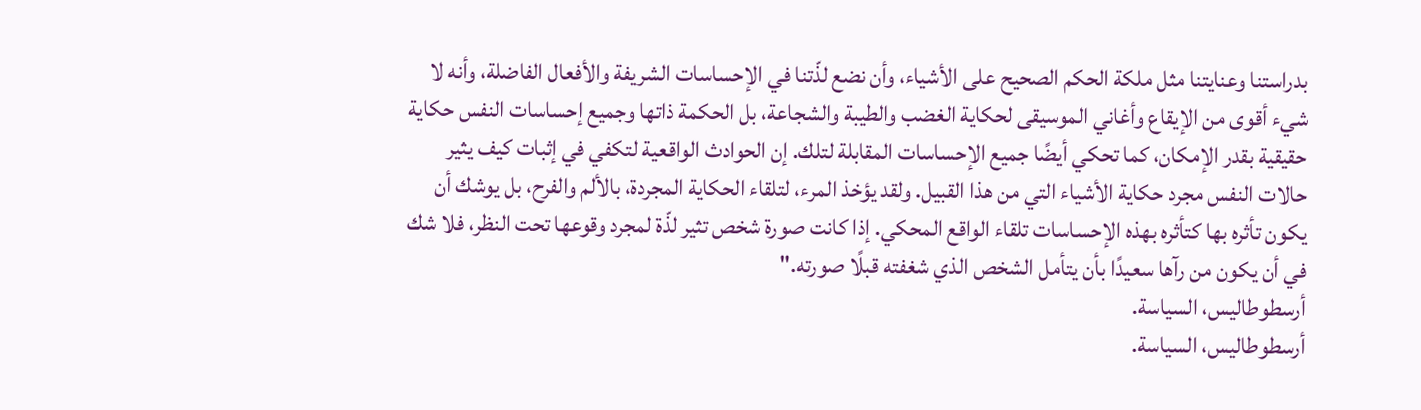بدراستنا وعنايتنا مثل ملكة الحكم الصحيح على الأشياء، وأن نضع لذّتنا في الإحساسات الشريفة والأفعال الفاضلة، وأنه لا شيء أقوى من الإيقاع وأغاني الموسيقى لحكاية الغضب والطيبة والشجاعة، بل الحكمة ذاتها وجميع إحساسات النفس حكاية حقيقية بقدر الإمكان، كما تحكي أيضًا جميع الإحساسات المقابلة لتلك. إن الحوادث الواقعية لتكفي في إثبات كيف يثير حالات النفس مجرد حكاية الأشياء التي من هذا القبيل. ولقد يؤخذ المرء، لتلقاء الحكاية المجردة، بالألم والفرح، بل يوشك أن يكون تأثره بها كتأثره بهذه الإحساسات تلقاء الواقع المحكي. إذا كانت صورة شخص تثير لذّة لمجرد وقوعها تحت النظر، فلا شك في أن يكون من رآها سعيدًا بأن يتأمل الشخص الذي شغفته قبلًا صورته."
أرسطوطاليس، السياسة.
أرسطوطاليس، السياسة.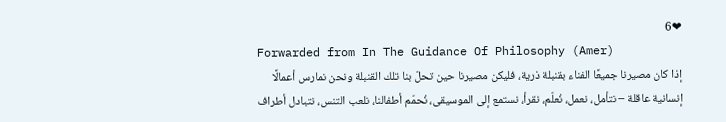❤6
Forwarded from In The Guidance Of Philosophy (Amer)
إذا كان مصيرنا جميعًا الفناء بقنبلة ذرية، فليكن مصيرنا حين تحلّ بنا تلك القنبلة ونحن نمارس أعمالًا إنسانية عاقلة – نتأمل، نعمل، نُعلّم، نقرأ، نستمع إلى الموسيقى، نُحمّم أطفالنا، نلعب التنس، نتبادل أطراف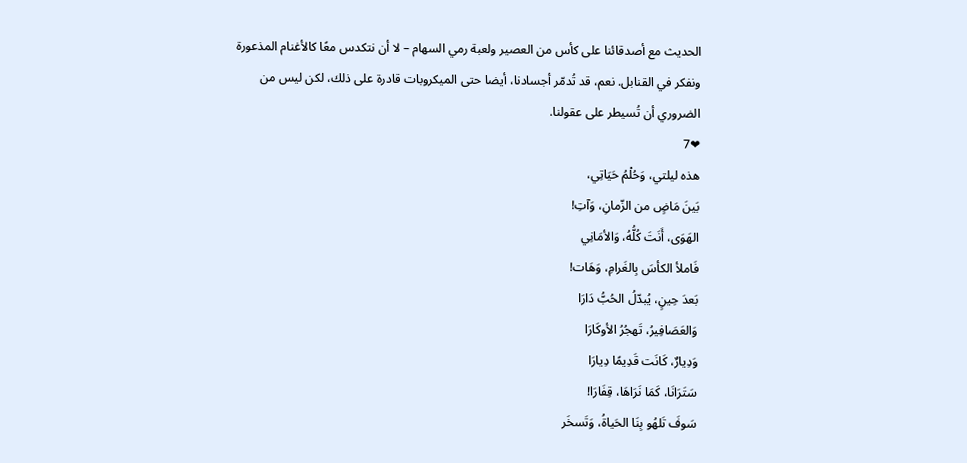الحديث مع أصدقائنا على كأس من العصير ولعبة رمي السهام – لا أن نتكدس معًا كالأغنام المذعورة ونفكر في القنابل. نعم، قد تُدمّر أجسادنا، أيضا حتى الميكروبات قادرة على ذلك، لكن ليس من الضروري أن تُسيطر على عقولنا.
❤7
هذه ليلتي، وَحُلْمُ حَيَاتِي،
بَينَ مَاضٍ من الزّمانِ، وَآتِ!
الهَوَى، أَنَتَ كُلُّهُ، وَالأمَانِي
فَاملأ الكأسَ بِالغَرامِ، وَهَات!
بَعدَ حِينٍ، يُبدّلُ الحُبُّ دَارَا
وَالعَصَافِيرُ، تَهجُرُ الأوكَارَا
وَدِيارٌ، كَانَت قَدِيمًا دِيارَا
سَتَرَانَا، كَمَا نَرَاهَا، قِفَارَا!
سَوفَ تَلهُو بِنَا الحَياةُ، وَتَسخَر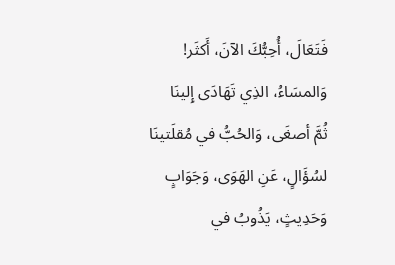فَتَعَالَ، أُحِبُّكَ الآنَ، أَكثَر!
وَالمسَاءُ، الذِي تَهَادَى إِلينَا
ثُمَّ أصغَى، وَالحُبُّ في مُقلَتينَا
لسُؤَالٍ، عَنِ الهَوَى، وَجَوَابٍ
وَحَدِيثٍ، يَذُوبُ في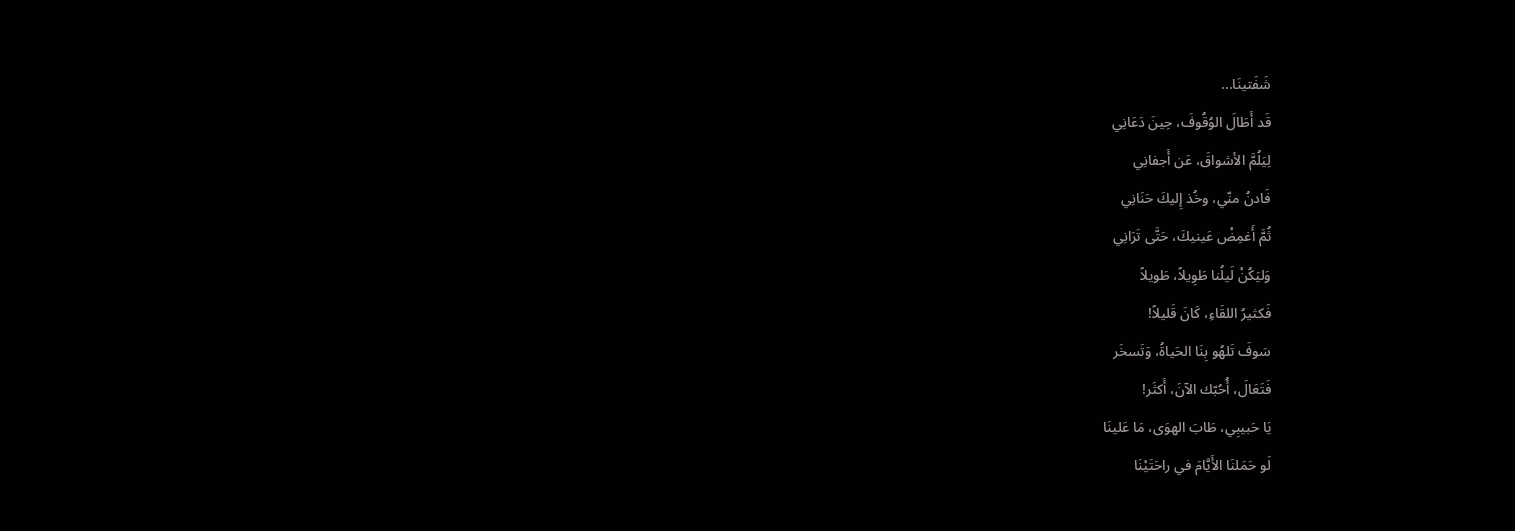شَفَتينَا...
قَد أَطَالَ الوُقُوفَ، حِينَ دَعَانِي
لِيَلُمَّ الأشواقَ، عَن أَجفانِي
فَادنُ منّي، وخُذ إِليكَ حَنَانِي
ثُمَّ أَغمِضْ عَينيكَ، حَتَّى تَرَانِي
وَليَكُنْ لَيلُنا طَوِيلاً، طَويلاً
فَكثيرُ اللقَاءِ، كَانَ قَليلاً!
سَوفَ تَلهُو بِنَا الحَياةُ، وَتَسخَر
فَتَعَالَ، أُحُبّك الآنَ، أَكثَر!
يَا حَبيبِي، طَابَ الهوَى، مَا عَلينَا
لَو حَمَلنَا الأَيَّامَ في راحَتَيْنَا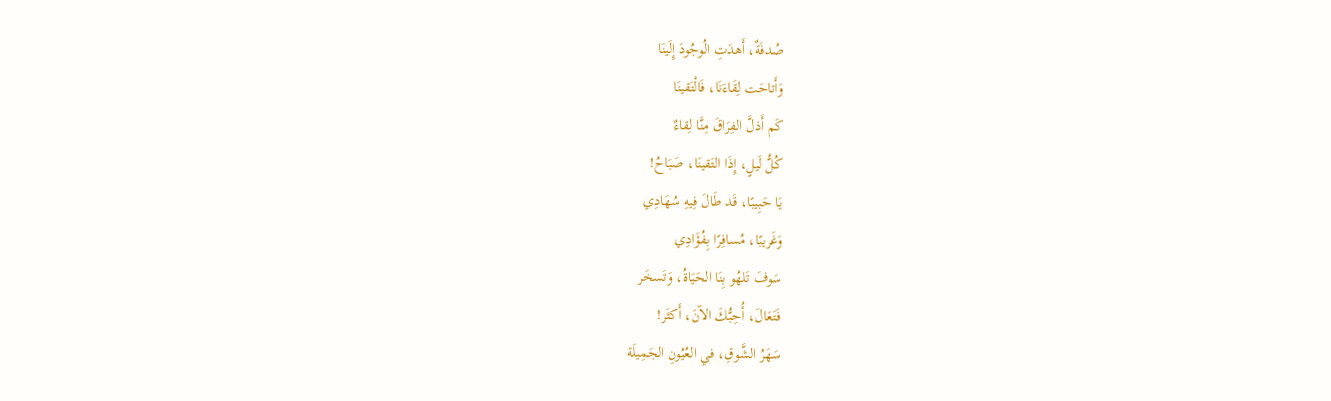صُدفَةٌ، أَهدَتِ الُوجُودَ إِلَينَا
وَأَتاحَت لِقَاءَنَا، فَالْتَقينَا
كَم أَذلَّ الفِرَاقَ مِنَّا لِقاءٌ
كُلُّ لَيلٍ، إِذَا التَقينَا، صَبَاحُ!
يَا حَبِيبًا، قَد طَالَ فِيهِ سُهَادِي
وَغَريبًا، مُسافِرًا بِفُؤَادِي
سَوفَ تَلهُو بِنَا الحَيَاةُ، وَتَسخَر
فَتَعَالَ، أُحِبُّكَ الآنَ، أَكثَر!
سَهَرُ الشَّوقِ، في العُيُونِ الجَمِيلَة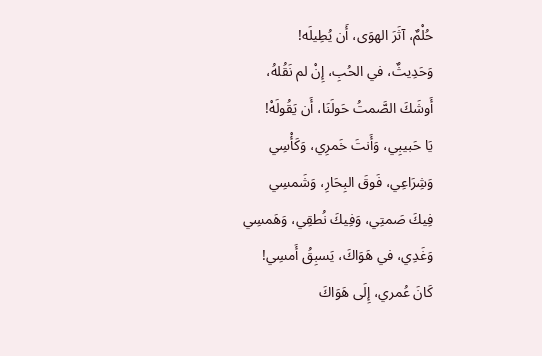حُلْمٌ، آثَرَ الهوَى، أَن يُطِيلَه!
وَحَدِيثٌ، في الحُبِ، إِنْ لم نَقُلهُ،
أَوشَكَ الصَّمتُ حَولَنَا، أَن يَقُولَهْ!
يَا حَبيبِي، وَأَنتَ خَمرِي، وَكَأْسِي
وَشِرَاعِي، فَوقَ البِحَارِ، وَشَمسِي
فِيكَ صَمتِي، وَفِيكَ نُطقِي، وَهَمسِي
وَغَدِي، في هَوَاكَ، يَسبِقُ أَمسِي!
كَانَ عُمري، إِلَى هَوَاكَ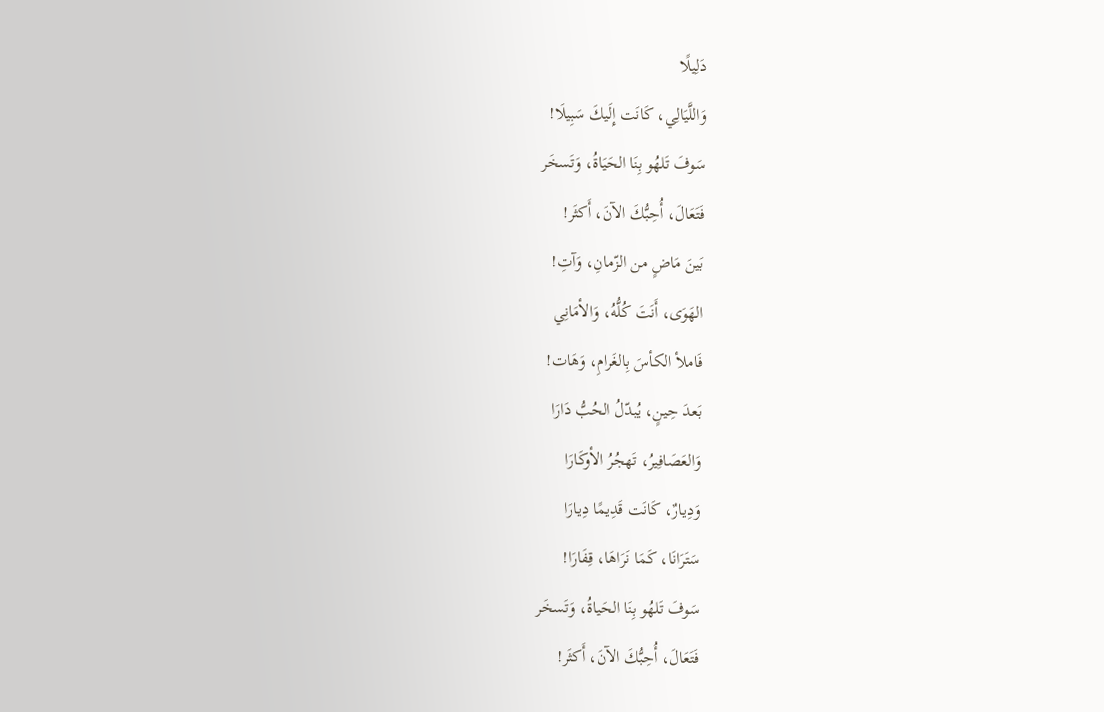دَلِيلًا
وَاللَّيَالِي، كَانَت إِلَيكَ سَبِيلَا!
سَوفَ تَلهُو بِنَا الحَيَاةُ، وَتَسخَر
فَتَعَالَ، أُحِبُّكَ الآنَ، أَكثَر!
بَينَ مَاضٍ من الزّمانِ، وَآتِ!
الهَوَى، أَنَتَ كُلُّهُ، وَالأمَانِي
فَاملأ الكأسَ بِالغَرامِ، وَهَات!
بَعدَ حِينٍ، يُبدّلُ الحُبُّ دَارَا
وَالعَصَافِيرُ، تَهجُرُ الأوكَارَا
وَدِيارٌ، كَانَت قَدِيمًا دِيارَا
سَتَرَانَا، كَمَا نَرَاهَا، قِفَارَا!
سَوفَ تَلهُو بِنَا الحَياةُ، وَتَسخَر
فَتَعَالَ، أُحِبُّكَ الآنَ، أَكثَر!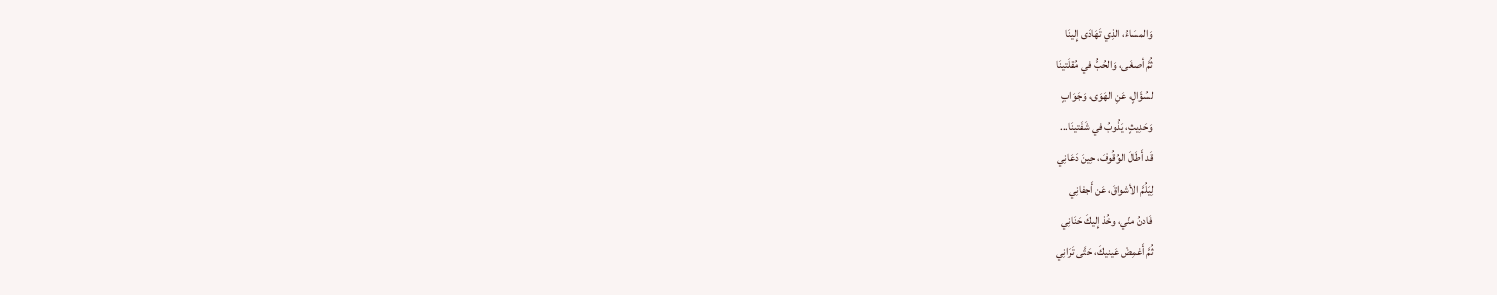وَالمسَاءُ، الذِي تَهَادَى إِلينَا
ثُمَّ أصغَى، وَالحُبُّ في مُقلَتينَا
لسُؤَالٍ، عَنِ الهَوَى، وَجَوَابٍ
وَحَدِيثٍ، يَذُوبُ في شَفَتينَا...
قَد أَطَالَ الوُقُوفَ، حِينَ دَعَانِي
لِيَلُمَّ الأشواقَ، عَن أَجفانِي
فَادنُ منّي، وخُذ إِليكَ حَنَانِي
ثُمَّ أَغمِضْ عَينيكَ، حَتَّى تَرَانِي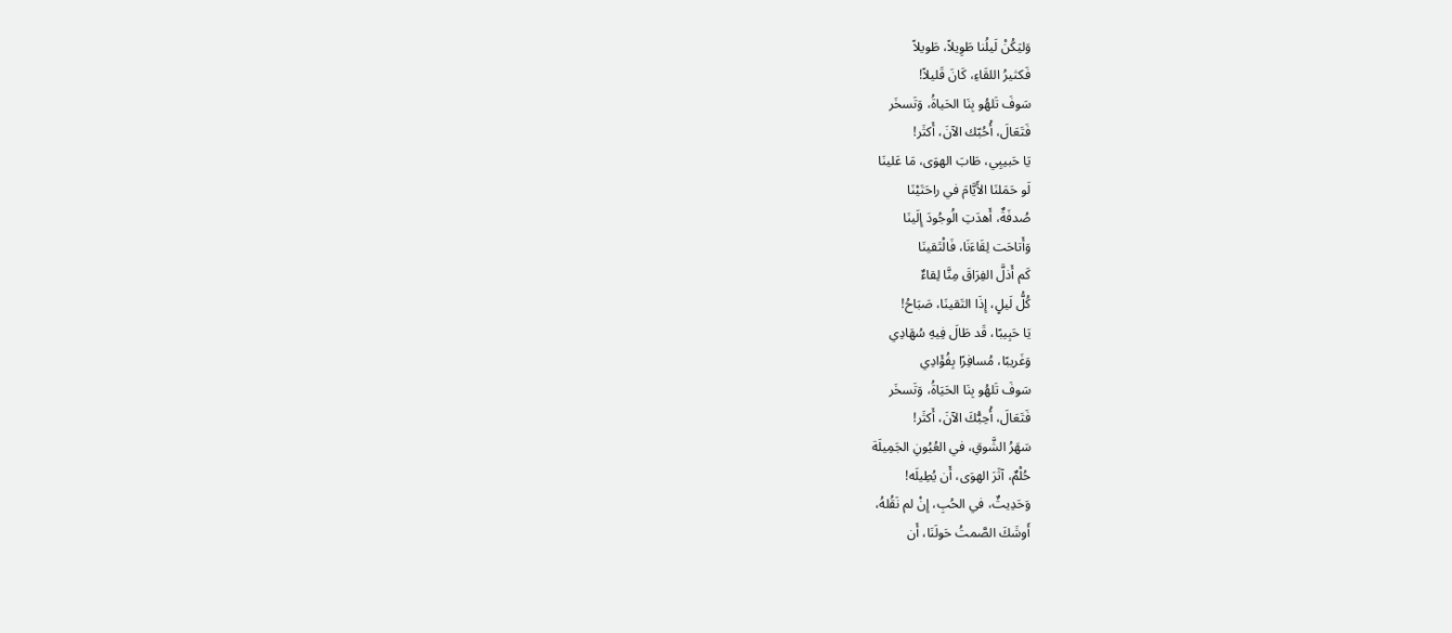وَليَكُنْ لَيلُنا طَوِيلاً، طَويلاً
فَكثيرُ اللقَاءِ، كَانَ قَليلاً!
سَوفَ تَلهُو بِنَا الحَياةُ، وَتَسخَر
فَتَعَالَ، أُحُبّك الآنَ، أَكثَر!
يَا حَبيبِي، طَابَ الهوَى، مَا عَلينَا
لَو حَمَلنَا الأَيَّامَ في راحَتَيْنَا
صُدفَةٌ، أَهدَتِ الُوجُودَ إِلَينَا
وَأَتاحَت لِقَاءَنَا، فَالْتَقينَا
كَم أَذلَّ الفِرَاقَ مِنَّا لِقاءٌ
كُلُّ لَيلٍ، إِذَا التَقينَا، صَبَاحُ!
يَا حَبِيبًا، قَد طَالَ فِيهِ سُهَادِي
وَغَريبًا، مُسافِرًا بِفُؤَادِي
سَوفَ تَلهُو بِنَا الحَيَاةُ، وَتَسخَر
فَتَعَالَ، أُحِبُّكَ الآنَ، أَكثَر!
سَهَرُ الشَّوقِ، في العُيُونِ الجَمِيلَة
حُلْمٌ، آثَرَ الهوَى، أَن يُطِيلَه!
وَحَدِيثٌ، في الحُبِ، إِنْ لم نَقُلهُ،
أَوشَكَ الصَّمتُ حَولَنَا، أَن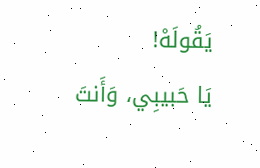يَقُولَهْ!
يَا حَبيبِي، وَأَنتَ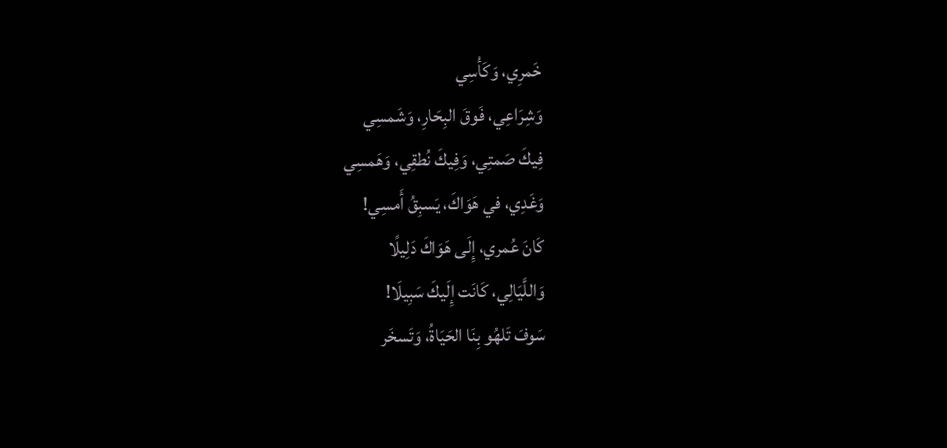خَمرِي، وَكَأْسِي
وَشِرَاعِي، فَوقَ البِحَارِ، وَشَمسِي
فِيكَ صَمتِي، وَفِيكَ نُطقِي، وَهَمسِي
وَغَدِي، في هَوَاكَ، يَسبِقُ أَمسِي!
كَانَ عُمري، إِلَى هَوَاكَ دَلِيلًا
وَاللَّيَالِي، كَانَت إِلَيكَ سَبِيلَا!
سَوفَ تَلهُو بِنَا الحَيَاةُ، وَتَسخَر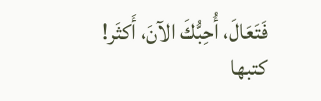فَتَعَالَ، أُحِبُّكَ الآنَ، أَكثَر!
كتبها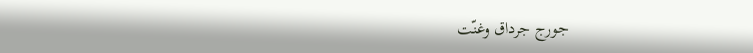جورج جرداق وغنّت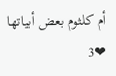أم كلثوم بعض أبياتها
❤3